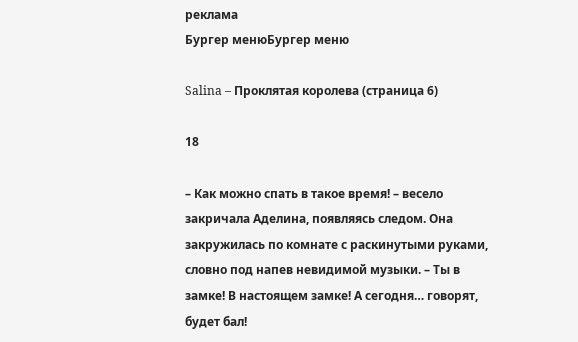реклама
Бургер менюБургер меню

Salina – Проклятая королева (страница 6)

18

– Как можно спать в такое время! – весело закричала Аделина, появляясь следом. Она закружилась по комнате с раскинутыми руками, словно под напев невидимой музыки. – Ты в замке! В настоящем замке! А сегодня… говорят, будет бал!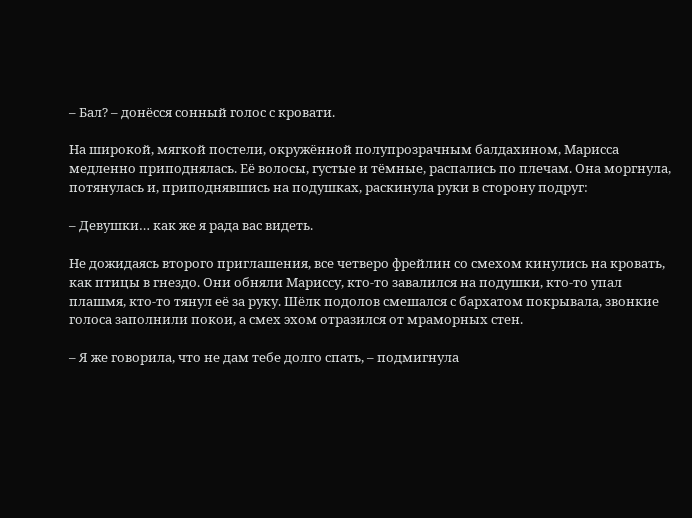– Бал? – донёсся сонный голос с кровати.

На широкой, мягкой постели, окружённой полупрозрачным балдахином, Марисса медленно приподнялась. Её волосы, густые и тёмные, распались по плечам. Она моргнула, потянулась и, приподнявшись на подушках, раскинула руки в сторону подруг:

– Девушки… как же я рада вас видеть.

Не дожидаясь второго приглашения, все четверо фрейлин со смехом кинулись на кровать, как птицы в гнездо. Они обняли Мариссу, кто-то завалился на подушки, кто-то упал плашмя, кто-то тянул её за руку. Шёлк подолов смешался с бархатом покрывала, звонкие голоса заполнили покои, а смех эхом отразился от мраморных стен.

– Я же говорила, что не дам тебе долго спать, – подмигнула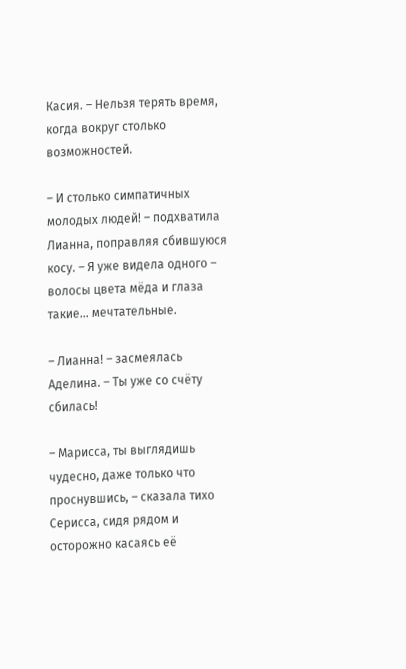Касия. – Нельзя терять время, когда вокруг столько возможностей.

– И столько симпатичных молодых людей! – подхватила Лианна, поправляя сбившуюся косу. – Я уже видела одного – волосы цвета мёда и глаза такие… мечтательные.

– Лианна! – засмеялась Аделина. – Ты уже со счёту сбилась!

– Марисса, ты выглядишь чудесно, даже только что проснувшись, – сказала тихо Серисса, сидя рядом и осторожно касаясь её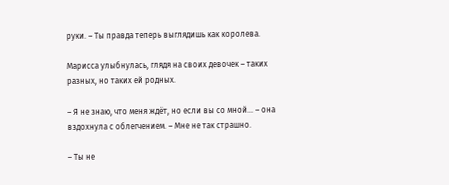руки. – Ты правда теперь выглядишь как королева.

Марисса улыбнулась, глядя на своих девочек – таких разных, но таких ей родных.

– Я не знаю, что меня ждёт, но если вы со мной… – она вздохнула с облегчением. – Мне не так страшно.

– Ты не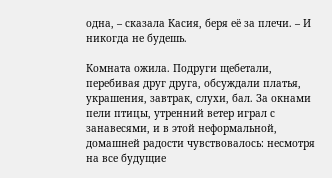одна, – сказала Касия, беря её за плечи. – И никогда не будешь.

Комната ожила. Подруги щебетали, перебивая друг друга, обсуждали платья, украшения, завтрак, слухи, бал. За окнами пели птицы, утренний ветер играл с занавесями, и в этой неформальной, домашней радости чувствовалось: несмотря на все будущие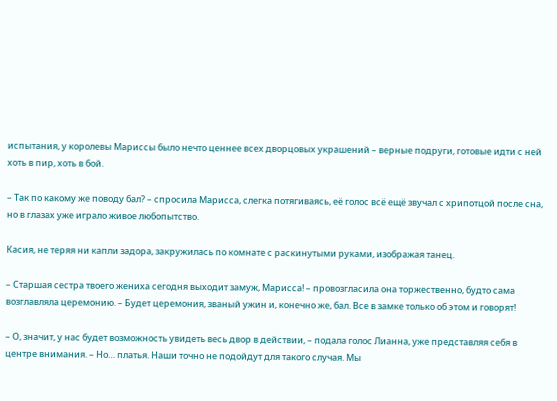испытания, у королевы Мариссы было нечто ценнее всех дворцовых украшений – верные подруги, готовые идти с ней хоть в пир, хоть в бой.

– Так по какому же поводу бал? – спросила Марисса, слегка потягиваясь, её голос всё ещё звучал с хрипотцой после сна, но в глазах уже играло живое любопытство.

Касия, не теряя ни капли задора, закружилась по комнате с раскинутыми руками, изображая танец.

– Старшая сестра твоего жениха сегодня выходит замуж, Марисса! – провозгласила она торжественно, будто сама возглавляла церемонию. – Будет церемония, званый ужин и, конечно же, бал. Все в замке только об этом и говорят!

– О, значит, у нас будет возможность увидеть весь двор в действии, – подала голос Лианна, уже представляя себя в центре внимания. – Но… платья. Наши точно не подойдут для такого случая. Мы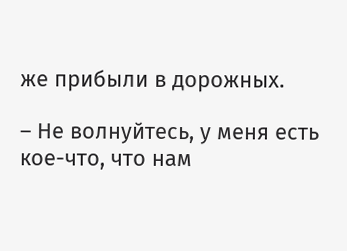же прибыли в дорожных.

– Не волнуйтесь, у меня есть кое-что, что нам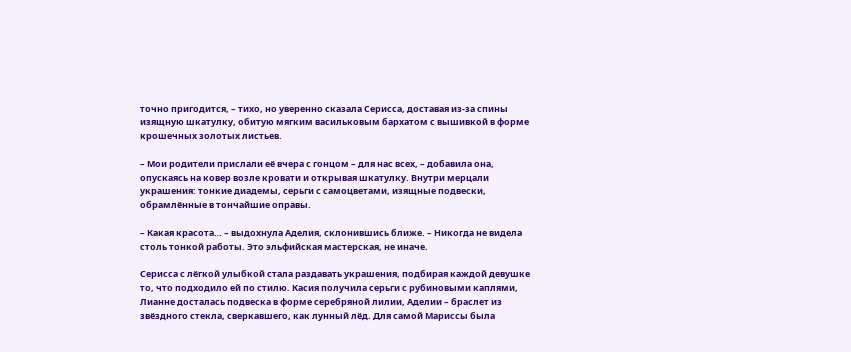точно пригодится, – тихо, но уверенно сказала Серисса, доставая из-за спины изящную шкатулку, обитую мягким васильковым бархатом с вышивкой в форме крошечных золотых листьев.

– Мои родители прислали её вчера с гонцом – для нас всех, – добавила она, опускаясь на ковер возле кровати и открывая шкатулку. Внутри мерцали украшения: тонкие диадемы, серьги с самоцветами, изящные подвески, обрамлённые в тончайшие оправы.

– Какая красота… – выдохнула Аделия, склонившись ближе. – Никогда не видела столь тонкой работы. Это эльфийская мастерская, не иначе.

Серисса с лёгкой улыбкой стала раздавать украшения, подбирая каждой девушке то, что подходило ей по стилю. Касия получила серьги с рубиновыми каплями, Лианне досталась подвеска в форме серебряной лилии, Аделии – браслет из звёздного стекла, сверкавшего, как лунный лёд. Для самой Мариссы была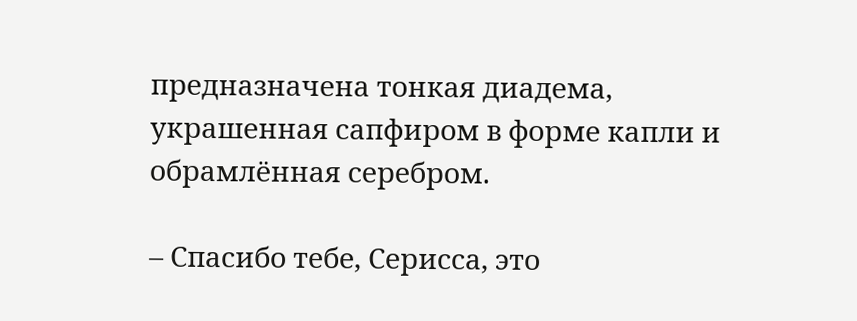предназначена тонкая диадема, украшенная сапфиром в форме капли и обрамлённая серебром.

– Спасибо тебе, Серисса, это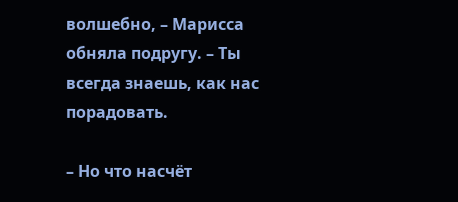волшебно, – Марисса обняла подругу. – Ты всегда знаешь, как нас порадовать.

– Но что насчёт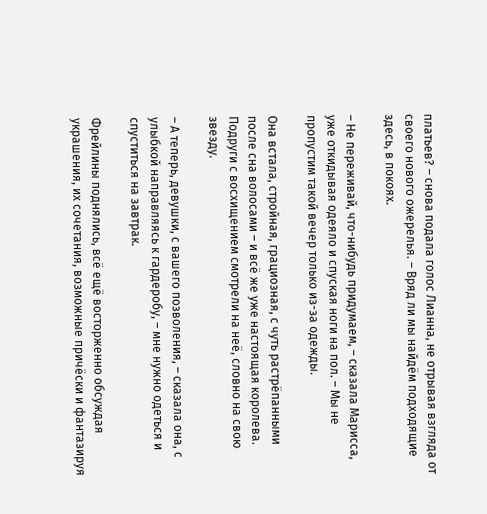платьев? – снова подала голос Лианна, не отрывая взгляда от своего нового ожерелья. – Вряд ли мы найдём подходящие здесь, в покоях.

– Не переживай, что-нибудь придумаем, – сказала Марисса, уже откидывая одеяло и спуская ноги на пол. – Мы не пропустим такой вечер только из-за одежды.

Она встала, стройная, грациозная, с чуть растрёпанными после сна волосами – и всё же уже настоящая королева. Подруги с восхищением смотрели на неё, словно на свою звезду.

– А теперь, девушки, с вашего позволения, – сказала она, с улыбкой направляясь к гардеробу, – мне нужно одеться и спуститься на завтрак.

Фрейлины поднялись, всё ещё восторженно обсуждая украшения, их сочетания, возможные причёски и фантазируя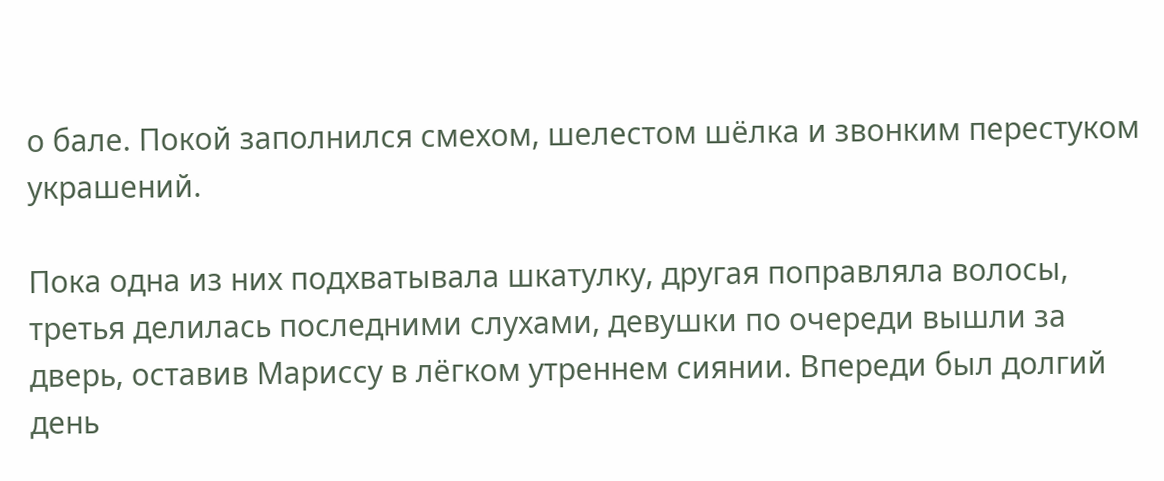о бале. Покой заполнился смехом, шелестом шёлка и звонким перестуком украшений.

Пока одна из них подхватывала шкатулку, другая поправляла волосы, третья делилась последними слухами, девушки по очереди вышли за дверь, оставив Мариссу в лёгком утреннем сиянии. Впереди был долгий день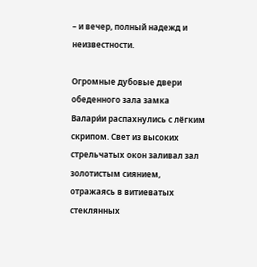– и вечер, полный надежд и неизвестности.

Огромные дубовые двери обеденного зала замка Валари́и распахнулись с лёгким скрипом. Свет из высоких стрельчатых окон заливал зал золотистым сиянием, отражаясь в витиеватых стеклянных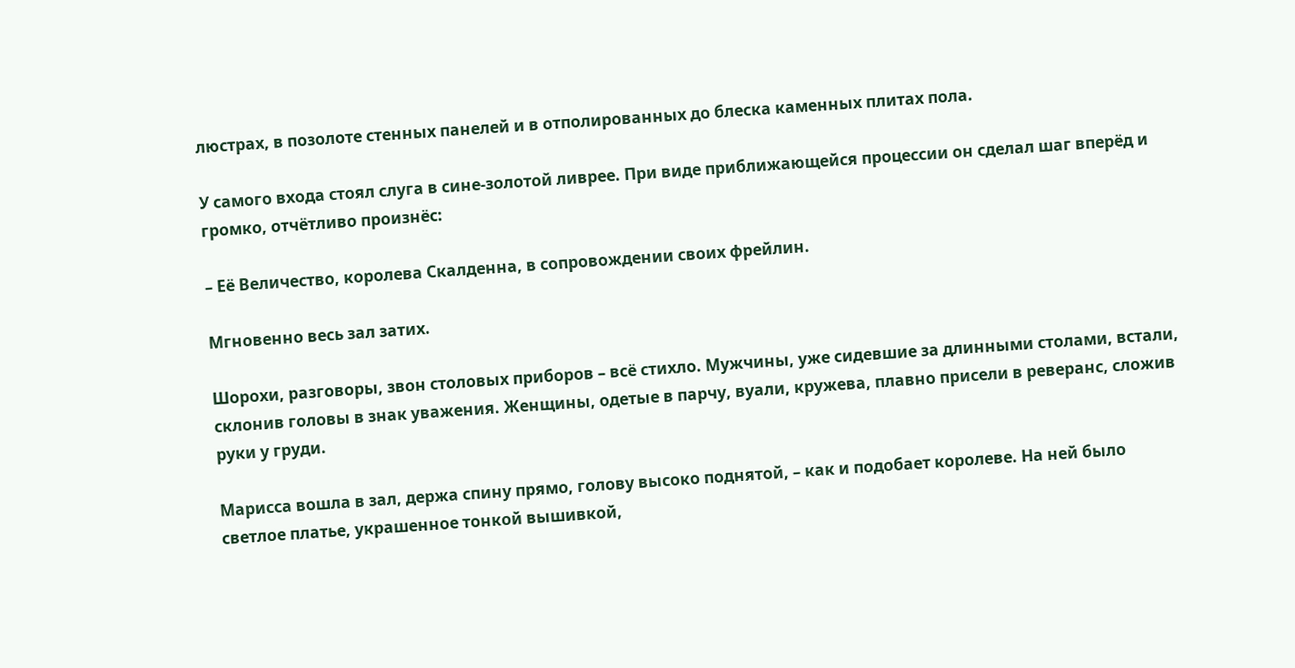люстрах, в позолоте стенных панелей и в отполированных до блеска каменных плитах пола.

У самого входа стоял слуга в сине-золотой ливрее. При виде приближающейся процессии он сделал шаг вперёд и громко, отчётливо произнёс:

– Её Величество, королева Скалденна, в сопровождении своих фрейлин.

Мгновенно весь зал затих.

Шорохи, разговоры, звон столовых приборов – всё стихло. Мужчины, уже сидевшие за длинными столами, встали, склонив головы в знак уважения. Женщины, одетые в парчу, вуали, кружева, плавно присели в реверанс, сложив руки у груди.

Марисса вошла в зал, держа спину прямо, голову высоко поднятой, – как и подобает королеве. На ней было светлое платье, украшенное тонкой вышивкой,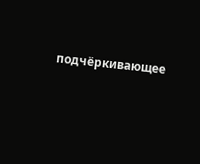подчёркивающее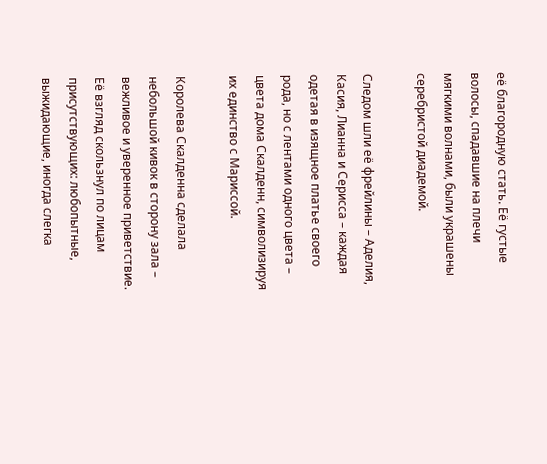её благородную стать. Её густые волосы, спадавшие на плечи мягкими волнами, были украшены серебристой диадемой.

Следом шли её фрейлины – Аделия, Касия, Лианна и Серисса – каждая одетая в изящное платье своего рода, но с лентами одного цвета – цвета дома Скалденн, символизируя их единство с Мариссой.

Королева Скалденна сделала небольшой кивок в сторону зала – вежливое и уверенное приветствие. Её взгляд скользнул по лицам присутствующих: любопытные, выжидающие, иногда слегка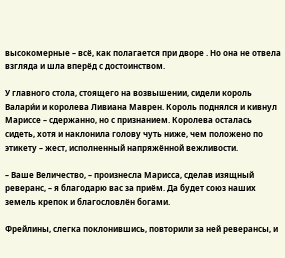высокомерные – всё, как полагается при дворе . Но она не отвела взгляда и шла вперёд с достоинством.

У главного стола, стоящего на возвышении, сидели король Валари́и и королева Ливиана Маврен. Король поднялся и кивнул Мариссе – сдержанно, но с признанием. Королева осталась сидеть, хотя и наклонила голову чуть ниже, чем положено по этикету – жест, исполненный напряжённой вежливости.

– Ваше Величество, – произнесла Марисса, сделав изящный реверанс, – я благодарю вас за приём. Да будет союз наших земель крепок и благословлён богами.

Фрейлины, слегка поклонившись, повторили за ней реверансы, и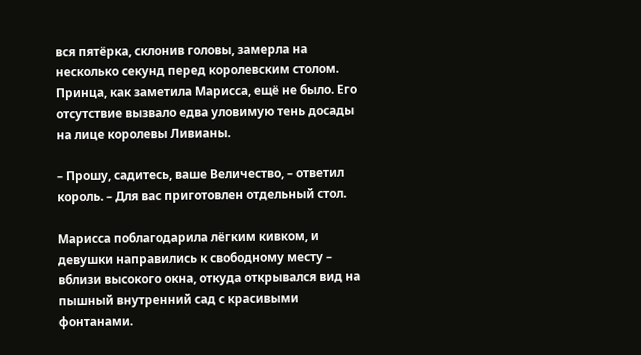вся пятёрка, склонив головы, замерла на несколько секунд перед королевским столом. Принца, как заметила Марисса, ещё не было. Его отсутствие вызвало едва уловимую тень досады на лице королевы Ливианы.

– Прошу, садитесь, ваше Величество, – ответил король. – Для вас приготовлен отдельный стол.

Марисса поблагодарила лёгким кивком, и девушки направились к свободному месту – вблизи высокого окна, откуда открывался вид на пышный внутренний сад с красивыми фонтанами.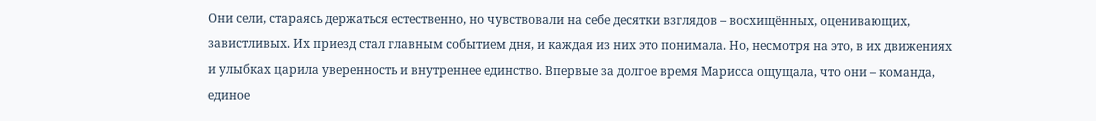Они сели, стараясь держаться естественно, но чувствовали на себе десятки взглядов – восхищённых, оценивающих, завистливых. Их приезд стал главным событием дня, и каждая из них это понимала. Но, несмотря на это, в их движениях и улыбках царила уверенность и внутреннее единство. Впервые за долгое время Марисса ощущала, что они – команда, единое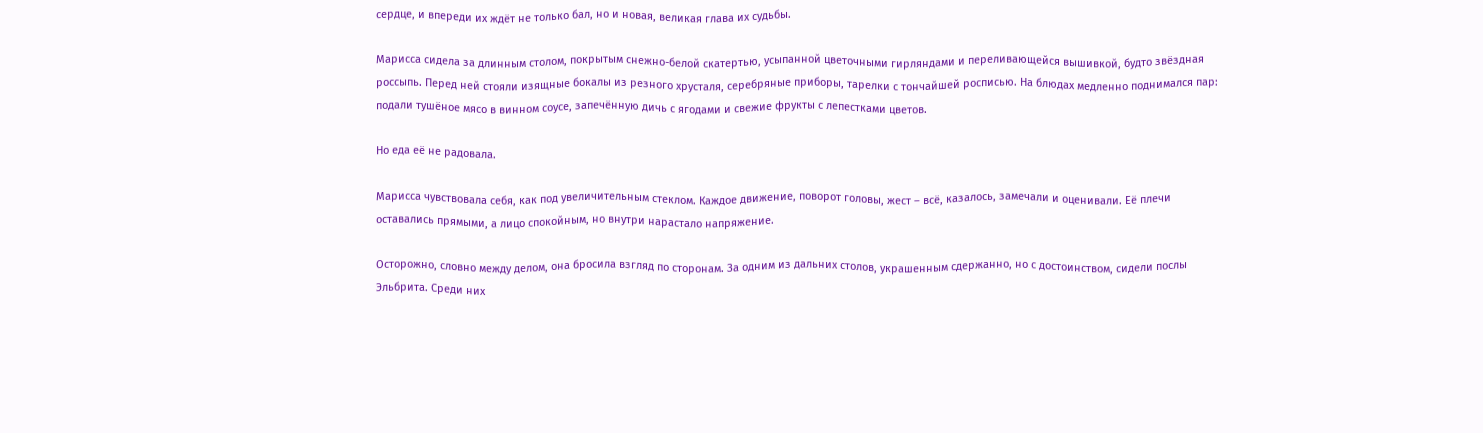сердце, и впереди их ждёт не только бал, но и новая, великая глава их судьбы.

Марисса сидела за длинным столом, покрытым снежно-белой скатертью, усыпанной цветочными гирляндами и переливающейся вышивкой, будто звёздная россыпь. Перед ней стояли изящные бокалы из резного хрусталя, серебряные приборы, тарелки с тончайшей росписью. На блюдах медленно поднимался пар: подали тушёное мясо в винном соусе, запечённую дичь с ягодами и свежие фрукты с лепестками цветов.

Но еда её не радовала.

Марисса чувствовала себя, как под увеличительным стеклом. Каждое движение, поворот головы, жест – всё, казалось, замечали и оценивали. Её плечи оставались прямыми, а лицо спокойным, но внутри нарастало напряжение.

Осторожно, словно между делом, она бросила взгляд по сторонам. За одним из дальних столов, украшенным сдержанно, но с достоинством, сидели послы Эльбрита. Среди них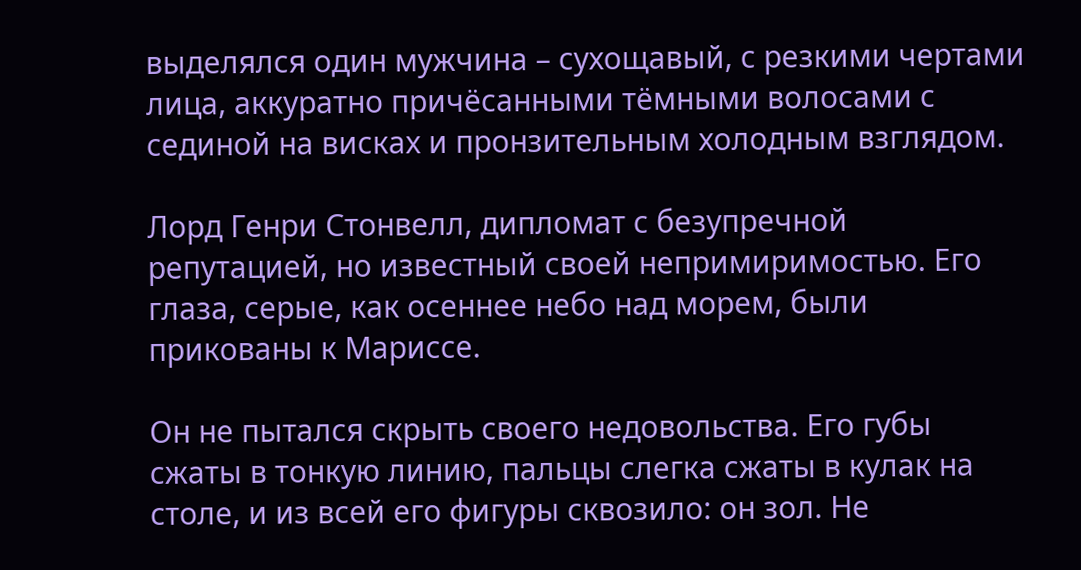выделялся один мужчина – сухощавый, с резкими чертами лица, аккуратно причёсанными тёмными волосами с сединой на висках и пронзительным холодным взглядом.

Лорд Генри Стонвелл, дипломат с безупречной репутацией, но известный своей непримиримостью. Его глаза, серые, как осеннее небо над морем, были прикованы к Мариссе.

Он не пытался скрыть своего недовольства. Его губы сжаты в тонкую линию, пальцы слегка сжаты в кулак на столе, и из всей его фигуры сквозило: он зол. Не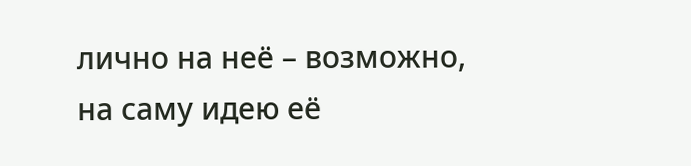лично на неё – возможно, на саму идею её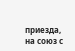приезда, на союз с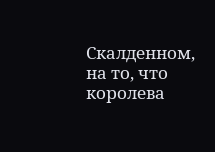Скалденном, на то, что королева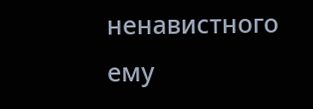ненавистного ему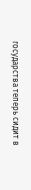государства теперь сидит в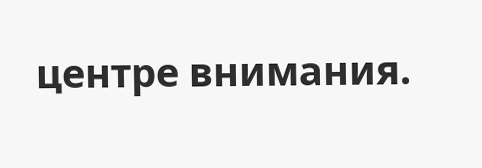центре внимания.